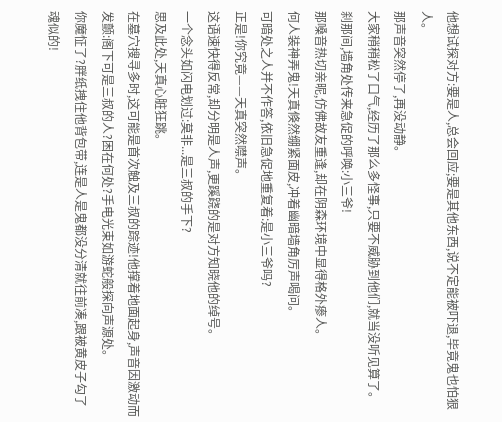他想试探对方:要是人,总会回应;要是其他东西,说不定能被吓退,毕竟鬼也怕狠人。
那声音突然停了,再没动静。
大家稍稍松了口气,经历了那么多怪事,只要不威胁到他们,就当没听见算了。
刹那间,墙角处传来急促的呼唤:小三爷!
那嗓音热切亲昵,仿佛故友重逢,却在阴森环境中显得格外瘆人。
何人装神弄鬼!天真倏然绷紧面皮,冲着幽暗墙角厉声喝问。
可暗处之人并不作答,依旧急促地重复着:是小三爷吗?
正是!你究竟——天真突然噤声。
这语速快得反常,却分明是人声,更蹊跷的是对方知晓他的绰号。
一个念头如闪电划过:莫非...是三叔的手下?
思及此处,天真心脏狂跳。
在墓穴搜寻多时,这可能是首次触及三叔的踪迹!他撑着地面起身,声音因激动而发颤:阁下可是三叔的人?困在何处?手电光束如游蛇般探向声源处。
你魔怔了?胖纸拽住他背包带,连是人是鬼都没分清就往前凑,跟被黄皮子勾了魂似的!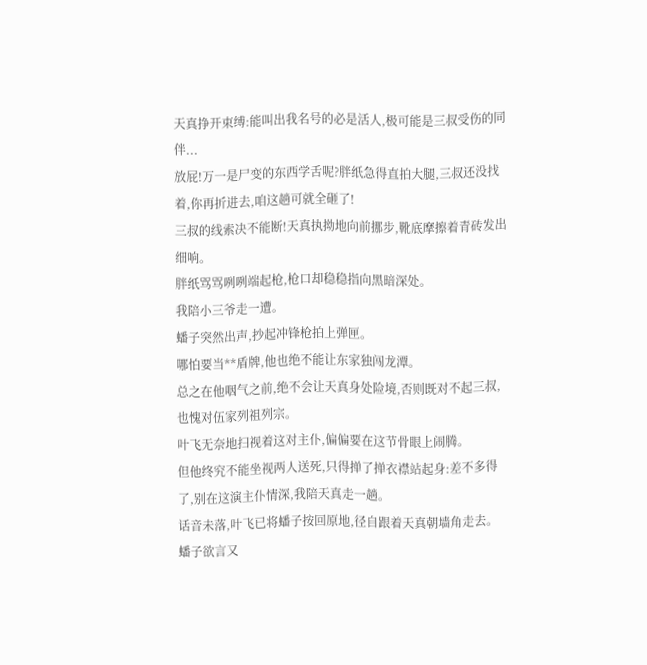天真挣开束缚:能叫出我名号的必是活人,极可能是三叔受伤的同伴...
放屁!万一是尸变的东西学舌呢?胖纸急得直拍大腿,三叔还没找着,你再折进去,咱这趟可就全砸了!
三叔的线索决不能断!天真执拗地向前挪步,靴底摩擦着青砖发出细响。
胖纸骂骂咧咧端起枪,枪口却稳稳指向黑暗深处。
我陪小三爷走一遭。
蟠子突然出声,抄起冲锋枪拍上弹匣。
哪怕要当**盾牌,他也绝不能让东家独闯龙潭。
总之在他咽气之前,绝不会让天真身处险境,否则既对不起三叔,也愧对伍家列祖列宗。
叶飞无奈地扫视着这对主仆,偏偏要在这节骨眼上闹腾。
但他终究不能坐视两人送死,只得掸了掸衣襟站起身:差不多得了,别在这演主仆情深,我陪天真走一趟。
话音未落,叶飞已将蟠子按回原地,径自跟着天真朝墙角走去。
蟠子欲言又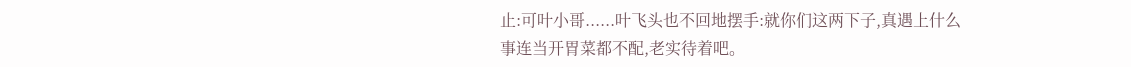止:可叶小哥......叶飞头也不回地摆手:就你们这两下子,真遇上什么事连当开胃菜都不配,老实待着吧。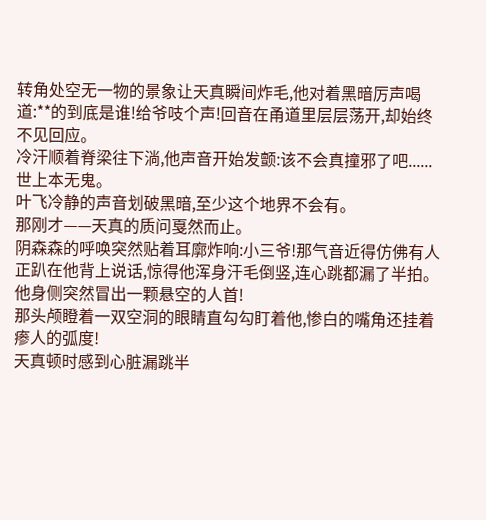转角处空无一物的景象让天真瞬间炸毛,他对着黑暗厉声喝道:**的到底是谁!给爷吱个声!回音在甬道里层层荡开,却始终不见回应。
冷汗顺着脊梁往下淌,他声音开始发颤:该不会真撞邪了吧......
世上本无鬼。
叶飞冷静的声音划破黑暗,至少这个地界不会有。
那刚才——天真的质问戛然而止。
阴森森的呼唤突然贴着耳廓炸响:小三爷!那气音近得仿佛有人正趴在他背上说话,惊得他浑身汗毛倒竖,连心跳都漏了半拍。
他身侧突然冒出一颗悬空的人首!
那头颅瞪着一双空洞的眼睛直勾勾盯着他,惨白的嘴角还挂着瘆人的弧度!
天真顿时感到心脏漏跳半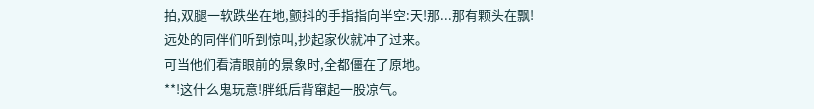拍,双腿一软跌坐在地,颤抖的手指指向半空:天!那...那有颗头在飘!
远处的同伴们听到惊叫,抄起家伙就冲了过来。
可当他们看清眼前的景象时,全都僵在了原地。
**!这什么鬼玩意!胖纸后背窜起一股凉气。